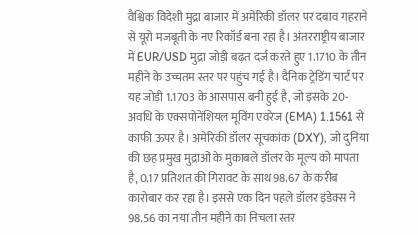वैश्विक विदेशी मुद्रा बाजार में अमेरिकी डॉलर पर दबाव गहराने से यूरो मजबूती के नए रिकॉर्ड बना रहा है। अंतरराष्ट्रीय बाजार में EUR/USD मुद्रा जोड़ी बढ़त दर्ज करते हुए 1.1710 के तीन महीने के उच्चतम स्तर पर पहुंच गई है। दैनिक ट्रेडिंग चार्ट पर यह जोड़ी 1.1703 के आसपास बनी हुई है, जो इसके 20-अवधि के एक्सपोनेंशियल मूविंग एवरेज (EMA) 1.1561 से काफी ऊपर है। अमेरिकी डॉलर सूचकांक (DXY), जो दुनिया की छह प्रमुख मुद्राओं के मुकाबले डॉलर के मूल्य को मापता है, 0.17 प्रतिशत की गिरावट के साथ 98.67 के करीब कारोबार कर रहा है। इससे एक दिन पहले डॉलर इंडेक्स ने 98.56 का नया तीन महीने का निचला स्तर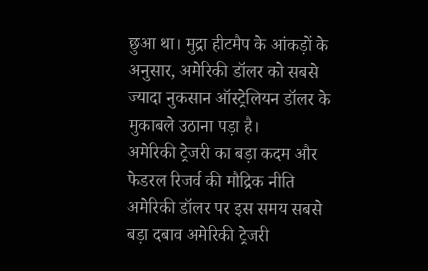छुआ था। मुद्रा हीटमैप के आंकड़ों के अनुसार, अमेरिकी डॉलर को सबसे ज्यादा नुकसान ऑस्ट्रेलियन डॉलर के मुकाबले उठाना पड़ा है।
अमेरिकी ट्रेजरी का बड़ा कदम और फेडरल रिजर्व की मौद्रिक नीति
अमेरिकी डॉलर पर इस समय सबसे बड़ा दबाव अमेरिकी ट्रेजरी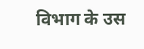विभाग के उस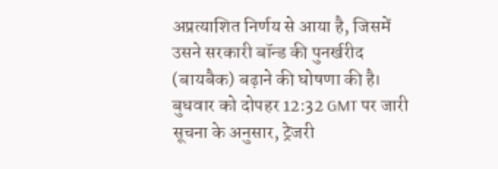अप्रत्याशित निर्णय से आया है, जिसमें उसने सरकारी बॉन्ड की पुनर्खरीद (बायबैक) बढ़ाने की घोषणा की है। बुधवार को दोपहर 12:32 GMT पर जारी सूचना के अनुसार, ट्रेजरी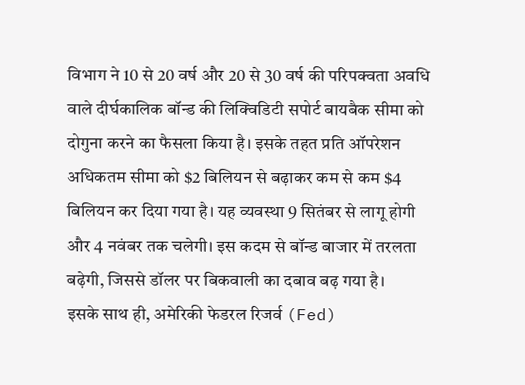विभाग ने 10 से 20 वर्ष और 20 से 30 वर्ष की परिपक्वता अवधि वाले दीर्घकालिक बॉन्ड की लिक्विडिटी सपोर्ट बायबैक सीमा को दोगुना करने का फैसला किया है। इसके तहत प्रति ऑपरेशन अधिकतम सीमा को $2 बिलियन से बढ़ाकर कम से कम $4 बिलियन कर दिया गया है। यह व्यवस्था 9 सितंबर से लागू होगी और 4 नवंबर तक चलेगी। इस कदम से बॉन्ड बाजार में तरलता बढ़ेगी, जिससे डॉलर पर बिकवाली का दबाव बढ़ गया है।
इसके साथ ही, अमेरिकी फेडरल रिजर्व (Fed)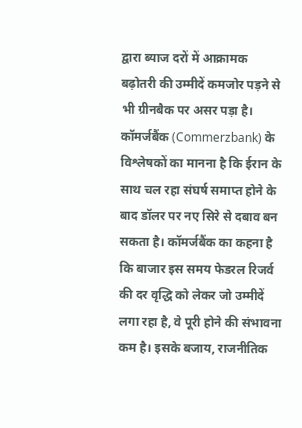द्वारा ब्याज दरों में आक्रामक बढ़ोतरी की उम्मीदें कमजोर पड़ने से भी ग्रीनबैक पर असर पड़ा है। कॉमर्जबैंक (Commerzbank) के विश्लेषकों का मानना है कि ईरान के साथ चल रहा संघर्ष समाप्त होने के बाद डॉलर पर नए सिरे से दबाव बन सकता है। कॉमर्जबैंक का कहना है कि बाजार इस समय फेडरल रिजर्व की दर वृद्धि को लेकर जो उम्मीदें लगा रहा है, वे पूरी होने की संभावना कम है। इसके बजाय, राजनीतिक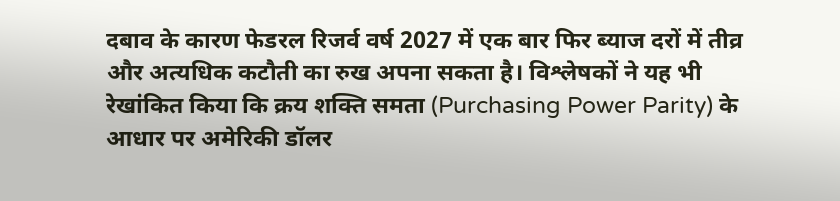दबाव के कारण फेडरल रिजर्व वर्ष 2027 में एक बार फिर ब्याज दरों में तीव्र और अत्यधिक कटौती का रुख अपना सकता है। विश्लेषकों ने यह भी रेखांकित किया कि क्रय शक्ति समता (Purchasing Power Parity) के आधार पर अमेरिकी डॉलर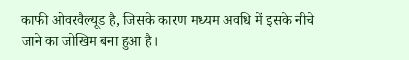काफी ओवरवैल्यूड है, जिसके कारण मध्यम अवधि में इसके नीचे जाने का जोखिम बना हुआ है।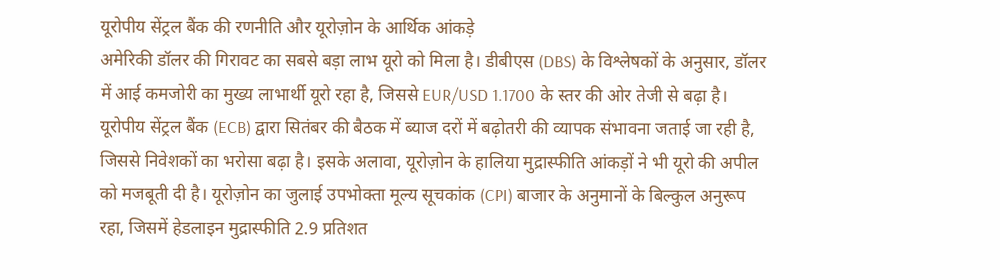यूरोपीय सेंट्रल बैंक की रणनीति और यूरोज़ोन के आर्थिक आंकड़े
अमेरिकी डॉलर की गिरावट का सबसे बड़ा लाभ यूरो को मिला है। डीबीएस (DBS) के विश्लेषकों के अनुसार, डॉलर में आई कमजोरी का मुख्य लाभार्थी यूरो रहा है, जिससे EUR/USD 1.1700 के स्तर की ओर तेजी से बढ़ा है। यूरोपीय सेंट्रल बैंक (ECB) द्वारा सितंबर की बैठक में ब्याज दरों में बढ़ोतरी की व्यापक संभावना जताई जा रही है, जिससे निवेशकों का भरोसा बढ़ा है। इसके अलावा, यूरोज़ोन के हालिया मुद्रास्फीति आंकड़ों ने भी यूरो की अपील को मजबूती दी है। यूरोज़ोन का जुलाई उपभोक्ता मूल्य सूचकांक (CPI) बाजार के अनुमानों के बिल्कुल अनुरूप रहा, जिसमें हेडलाइन मुद्रास्फीति 2.9 प्रतिशत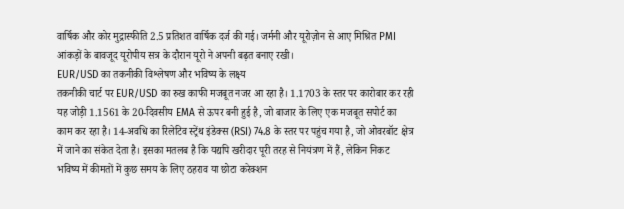वार्षिक और कोर मुद्रास्फीति 2.5 प्रतिशत वार्षिक दर्ज की गई। जर्मनी और यूरोज़ोन से आए मिश्रित PMI आंकड़ों के बावजूद यूरोपीय सत्र के दौरान यूरो ने अपनी बढ़त बनाए रखी।
EUR/USD का तकनीकी विश्लेषण और भविष्य के लक्ष्य
तकनीकी चार्ट पर EUR/USD का रुख काफी मजबूत नजर आ रहा है। 1.1703 के स्तर पर कारोबार कर रही यह जोड़ी 1.1561 के 20-दिवसीय EMA से ऊपर बनी हुई है, जो बाजार के लिए एक मजबूत सपोर्ट का काम कर रहा है। 14-अवधि का रिलेटिव स्ट्रेंथ इंडेक्स (RSI) 74.8 के स्तर पर पहुंच गया है, जो ओवरबॉट क्षेत्र में जाने का संकेत देता है। इसका मतलब है कि यद्यपि खरीदार पूरी तरह से नियंत्रण में हैं, लेकिन निकट भविष्य में कीमतों में कुछ समय के लिए ठहराव या छोटा करेक्शन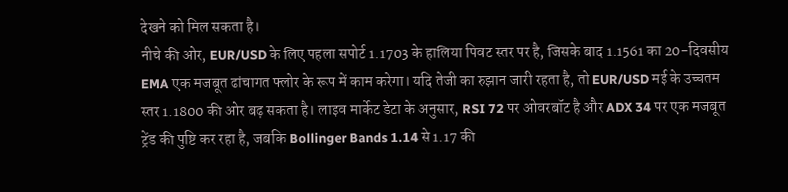देखने को मिल सकता है।
नीचे की ओर, EUR/USD के लिए पहला सपोर्ट 1.1703 के हालिया पिवट स्तर पर है, जिसके बाद 1.1561 का 20-दिवसीय EMA एक मजबूत ढांचागत फ्लोर के रूप में काम करेगा। यदि तेजी का रुझान जारी रहता है, तो EUR/USD मई के उच्चतम स्तर 1.1800 की ओर बढ़ सकता है। लाइव मार्केट डेटा के अनुसार, RSI 72 पर ओवरबॉट है और ADX 34 पर एक मजबूत ट्रेंड की पुष्टि कर रहा है, जबकि Bollinger Bands 1.14 से 1.17 की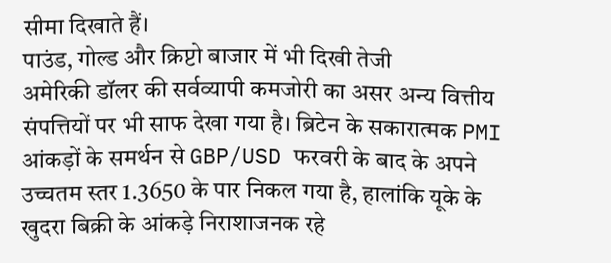सीमा दिखाते हैं।
पाउंड, गोल्ड और क्रिप्टो बाजार में भी दिखी तेजी
अमेरिकी डॉलर की सर्वव्यापी कमजोरी का असर अन्य वित्तीय संपत्तियों पर भी साफ देखा गया है। ब्रिटेन के सकारात्मक PMI आंकड़ों के समर्थन से GBP/USD फरवरी के बाद के अपने उच्चतम स्तर 1.3650 के पार निकल गया है, हालांकि यूके के खुदरा बिक्री के आंकड़े निराशाजनक रहे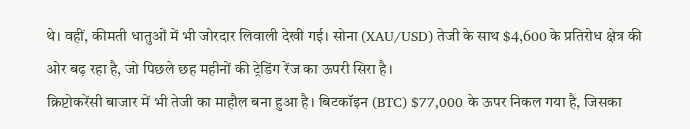थे। वहीं, कीमती धातुओं में भी जोरदार लिवाली देखी गई। सोना (XAU/USD) तेजी के साथ $4,600 के प्रतिरोध क्षेत्र की ओर बढ़ रहा है, जो पिछले छह महीनों की ट्रेडिंग रेंज का ऊपरी सिरा है।
क्रिप्टोकरेंसी बाजार में भी तेजी का माहौल बना हुआ है। बिटकॉइन (BTC) $77,000 के ऊपर निकल गया है, जिसका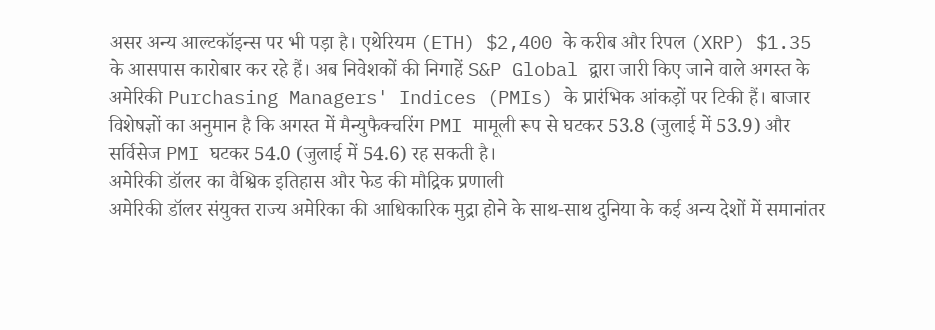असर अन्य आल्टकॉइन्स पर भी पड़ा है। एथेरियम (ETH) $2,400 के करीब और रिपल (XRP) $1.35 के आसपास कारोबार कर रहे हैं। अब निवेशकों की निगाहें S&P Global द्वारा जारी किए जाने वाले अगस्त के अमेरिकी Purchasing Managers' Indices (PMIs) के प्रारंभिक आंकड़ों पर टिकी हैं। बाजार विशेषज्ञों का अनुमान है कि अगस्त में मैन्युफैक्चरिंग PMI मामूली रूप से घटकर 53.8 (जुलाई में 53.9) और सर्विसेज PMI घटकर 54.0 (जुलाई में 54.6) रह सकती है।
अमेरिकी डॉलर का वैश्विक इतिहास और फेड की मौद्रिक प्रणाली
अमेरिकी डॉलर संयुक्त राज्य अमेरिका की आधिकारिक मुद्रा होने के साथ-साथ दुनिया के कई अन्य देशों में समानांतर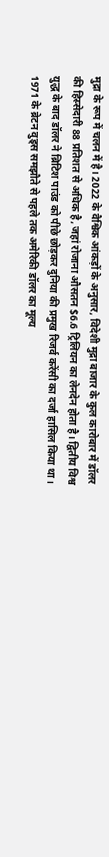मुद्रा के रूप में चलन में है। 2022 के वैश्विक आंकड़ों के अनुसार, विदेशी मुद्रा बाजार के कुल कारोबार में डॉलर की हिस्सेदारी 88 प्रतिशत से अधिक है, जहां रोजाना औसतन $6.6 ट्रिलियन का लेनदेन होता है। द्वितीय विश्व युद्ध के बाद डॉलर ने ब्रिटिश पाउंड को पीछे छोड़कर दुनिया की प्रमुख रिजर्व करेंसी का दर्जा हासिल किया था। 1971 के ब्रेटन वुड्स समझौते से पहले तक अमेरिकी डॉलर का मूल्य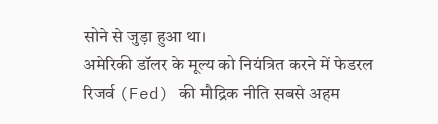सोने से जुड़ा हुआ था।
अमेरिकी डॉलर के मूल्य को नियंत्रित करने में फेडरल रिजर्व (Fed) की मौद्रिक नीति सबसे अहम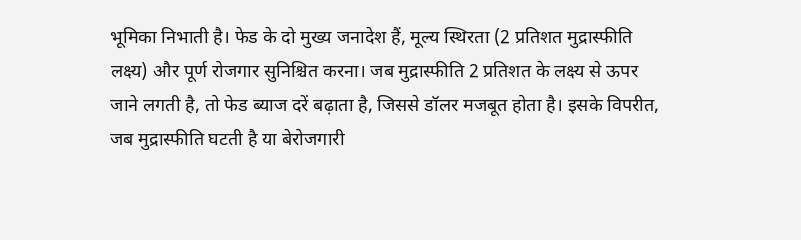भूमिका निभाती है। फेड के दो मुख्य जनादेश हैं, मूल्य स्थिरता (2 प्रतिशत मुद्रास्फीति लक्ष्य) और पूर्ण रोजगार सुनिश्चित करना। जब मुद्रास्फीति 2 प्रतिशत के लक्ष्य से ऊपर जाने लगती है, तो फेड ब्याज दरें बढ़ाता है, जिससे डॉलर मजबूत होता है। इसके विपरीत, जब मुद्रास्फीति घटती है या बेरोजगारी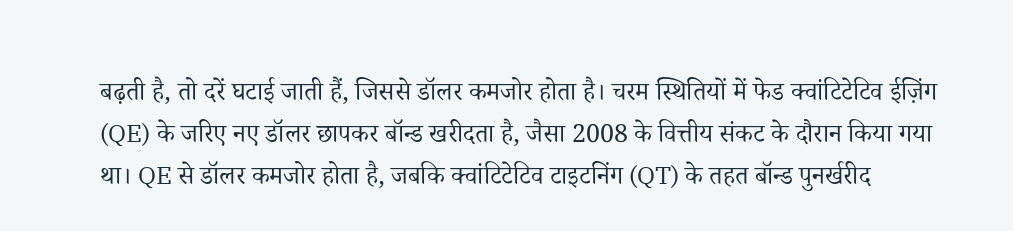बढ़ती है, तो दरें घटाई जाती हैं, जिससे डॉलर कमजोर होता है। चरम स्थितियों में फेड क्वांटिटेटिव ईज़िंग (QE) के जरिए नए डॉलर छापकर बॉन्ड खरीदता है, जैसा 2008 के वित्तीय संकट के दौरान किया गया था। QE से डॉलर कमजोर होता है, जबकि क्वांटिटेटिव टाइटनिंग (QT) के तहत बॉन्ड पुनर्खरीद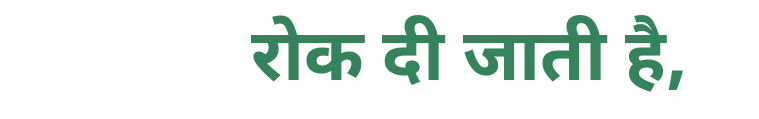रोक दी जाती है,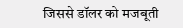जिससे डॉलर को मजबूती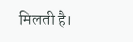मिलती है।